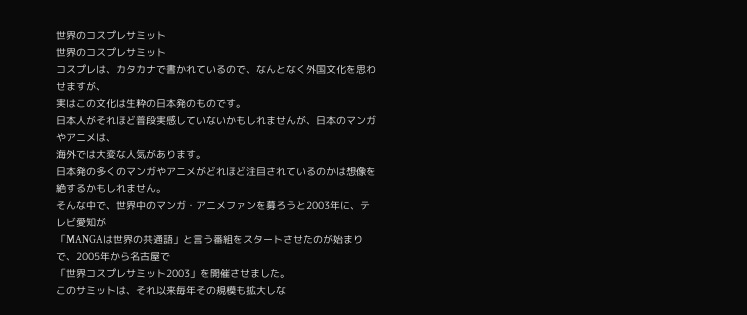世界のコスプレサミット
世界のコスプレサミット
コスプレは、カタカナで書かれているので、なんとなく外国文化を思わせますが、
実はこの文化は生粋の日本発のものです。
日本人がそれほど普段実感していないかもしれませんが、日本のマンガやアニメは、
海外では大変な人気があります。
日本発の多くのマンガやアニメがどれほど注目されているのかは想像を絶するかもしれません。
そんな中で、世界中のマンガ・アニメファンを募ろうと2003年に、テレビ愛知が
「MANGAは世界の共通語」と言う番組をスタートさせたのが始まりで、2005年から名古屋で
「世界コスプレサミット2003」を開催させました。
このサミットは、それ以来毎年その規模も拡大しな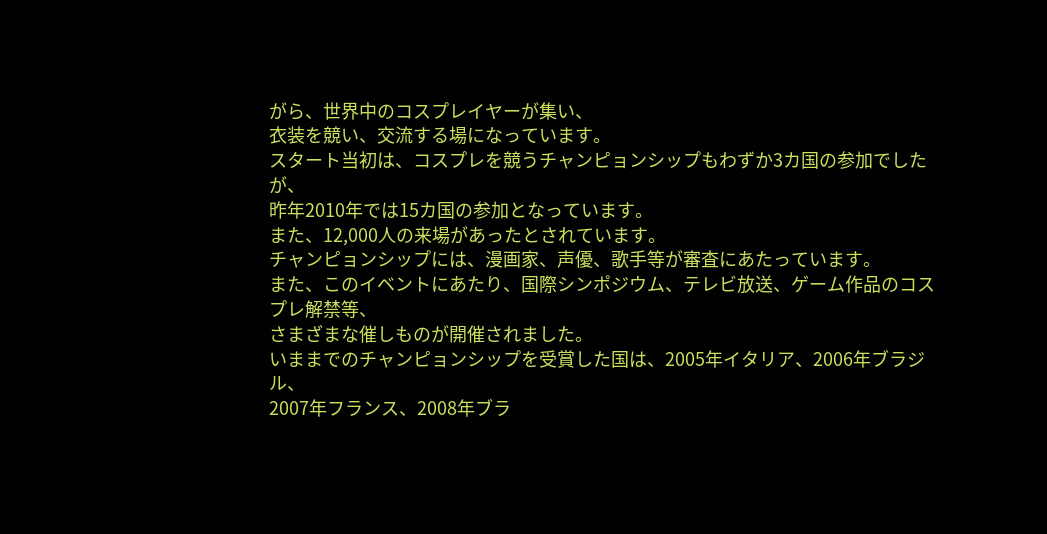がら、世界中のコスプレイヤーが集い、
衣装を競い、交流する場になっています。
スタート当初は、コスプレを競うチャンピョンシップもわずか3カ国の参加でしたが、
昨年2010年では15カ国の参加となっています。
また、12,000人の来場があったとされています。
チャンピョンシップには、漫画家、声優、歌手等が審査にあたっています。
また、このイベントにあたり、国際シンポジウム、テレビ放送、ゲーム作品のコスプレ解禁等、
さまざまな催しものが開催されました。
いままでのチャンピョンシップを受賞した国は、2005年イタリア、2006年ブラジル、
2007年フランス、2008年ブラ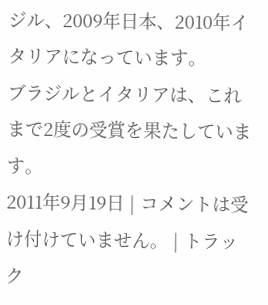ジル、2009年日本、2010年イタリアになっています。
ブラジルとイタリアは、これまで2度の受賞を果たしています。
2011年9月19日 | コメントは受け付けていません。 | トラック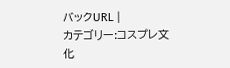バックURL |
カテゴリー:コスプレ文化